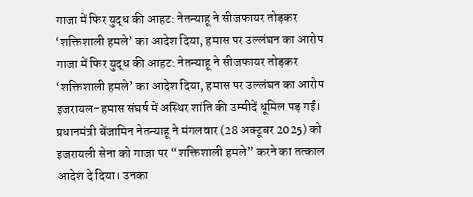गाजा में फिर युद्ध की आहट: नेतन्याहू ने सीजफायर तोड़कर ‘शक्तिशाली हमले’ का आदेश दिया, हमास पर उल्लंघन का आरोप
गाजा में फिर युद्ध की आहट: नेतन्याहू ने सीजफायर तोड़कर ‘शक्तिशाली हमले’ का आदेश दिया, हमास पर उल्लंघन का आरोप
इजरायल-हमास संघर्ष में अस्थिर शांति की उम्मीदें धूमिल पड़ गईं। प्रधानमंत्री बेंजामिन नेतन्याहू ने मंगलवार (28 अक्टूबर 2025) को इजरायली सेना को गाजा पर “शक्तिशाली हमले” करने का तत्काल आदेश दे दिया। उनका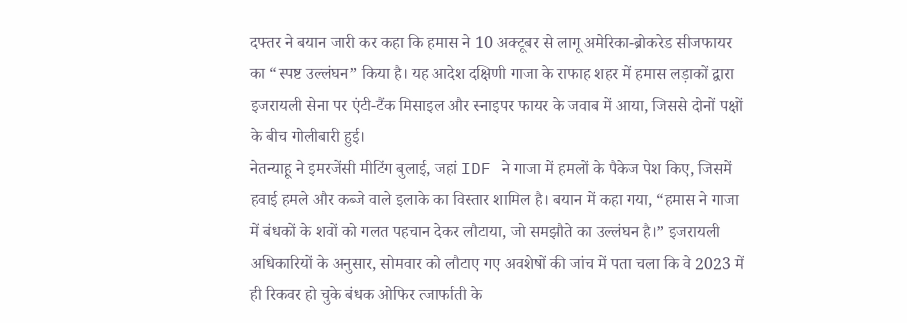दफ्तर ने बयान जारी कर कहा कि हमास ने 10 अक्टूबर से लागू अमेरिका-ब्रोकरेड सीजफायर का “स्पष्ट उल्लंघन” किया है। यह आदेश दक्षिणी गाजा के राफाह शहर में हमास लड़ाकों द्वारा इजरायली सेना पर एंटी-टैंक मिसाइल और स्नाइपर फायर के जवाब में आया, जिससे दोनों पक्षों के बीच गोलीबारी हुई।
नेतन्याहू ने इमरजेंसी मीटिंग बुलाई, जहां IDF ने गाजा में हमलों के पैकेज पेश किए, जिसमें हवाई हमले और कब्जे वाले इलाके का विस्तार शामिल है। बयान में कहा गया, “हमास ने गाजा में बंधकों के शवों को गलत पहचान देकर लौटाया, जो समझौते का उल्लंघन है।” इजरायली अधिकारियों के अनुसार, सोमवार को लौटाए गए अवशेषों की जांच में पता चला कि वे 2023 में ही रिकवर हो चुके बंधक ओफिर त्जार्फाती के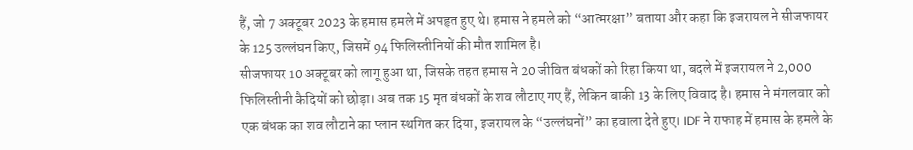हैं, जो 7 अक्टूबर 2023 के हमास हमले में अपहृत हुए थे। हमास ने हमले को “आत्मरक्षा” बताया और कहा कि इजरायल ने सीजफायर के 125 उल्लंघन किए, जिसमें 94 फिलिस्तीनियों की मौत शामिल है।
सीजफायर 10 अक्टूबर को लागू हुआ था, जिसके तहत हमास ने 20 जीवित बंधकों को रिहा किया था, बदले में इजरायल ने 2,000 फिलिस्तीनी कैदियों को छोड़ा। अब तक 15 मृत बंधकों के शव लौटाए गए हैं, लेकिन बाकी 13 के लिए विवाद है। हमास ने मंगलवार को एक बंधक का शव लौटाने का प्लान स्थगित कर दिया, इजरायल के “उल्लंघनों” का हवाला देते हुए। IDF ने राफाह में हमास के हमले के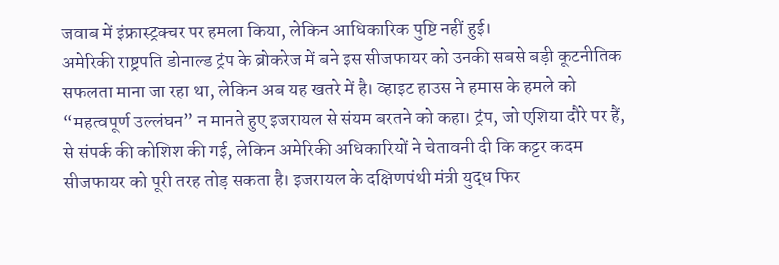जवाब में इंफ्रास्ट्रक्चर पर हमला किया, लेकिन आधिकारिक पुष्टि नहीं हुई।
अमेरिकी राष्ट्रपति डोनाल्ड ट्रंप के ब्रोकरेज में बने इस सीजफायर को उनकी सबसे बड़ी कूटनीतिक सफलता माना जा रहा था, लेकिन अब यह खतरे में है। व्हाइट हाउस ने हमास के हमले को “महत्वपूर्ण उल्लंघन” न मानते हुए इजरायल से संयम बरतने को कहा। ट्रंप, जो एशिया दौरे पर हैं, से संपर्क की कोशिश की गई, लेकिन अमेरिकी अधिकारियों ने चेतावनी दी कि कट्टर कदम सीजफायर को पूरी तरह तोड़ सकता है। इजरायल के दक्षिणपंथी मंत्री युद्ध फिर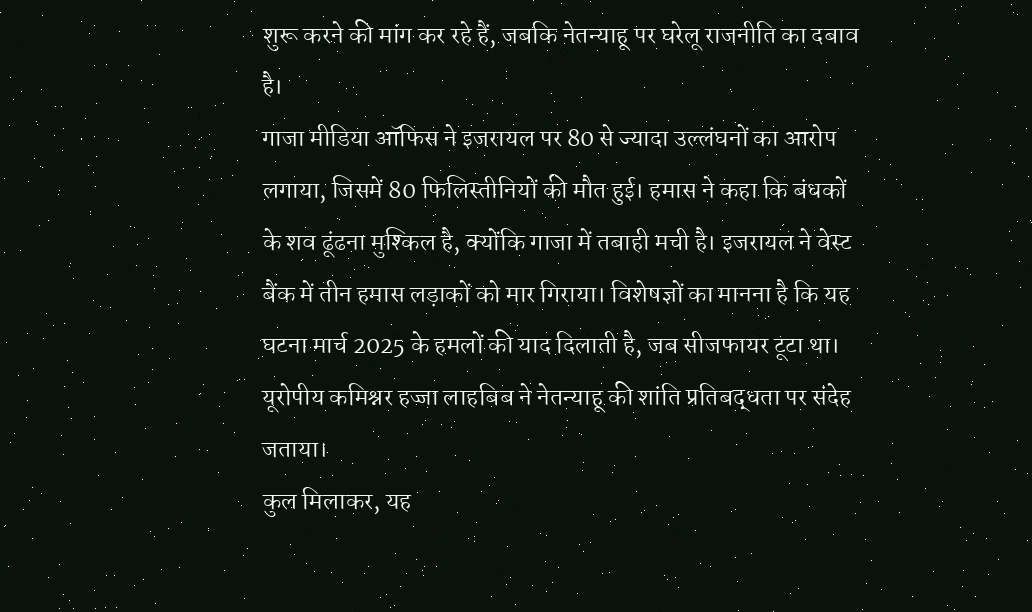शुरू करने की मांग कर रहे हैं, जबकि नेतन्याहू पर घरेलू राजनीति का दबाव है।
गाजा मीडिया ऑफिस ने इजरायल पर 80 से ज्यादा उल्लंघनों का आरोप लगाया, जिसमें 80 फिलिस्तीनियों की मौत हुई। हमास ने कहा कि बंधकों के शव ढूंढना मुश्किल है, क्योंकि गाजा में तबाही मची है। इजरायल ने वेस्ट बैंक में तीन हमास लड़ाकों को मार गिराया। विशेषज्ञों का मानना है कि यह घटना मार्च 2025 के हमलों की याद दिलाती है, जब सीजफायर टूटा था। यूरोपीय कमिश्नर हज्जा लाहबिब ने नेतन्याहू की शांति प्रतिबद्धता पर संदेह जताया।
कुल मिलाकर, यह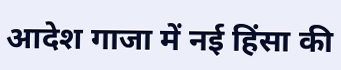आदेश गाजा में नई हिंसा की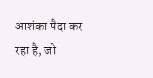आशंका पैदा कर रहा है, जो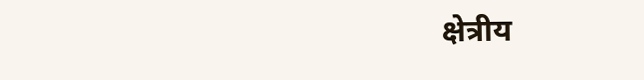क्षेत्रीय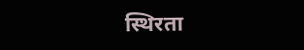स्थिरता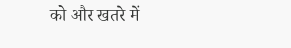को और खतरे में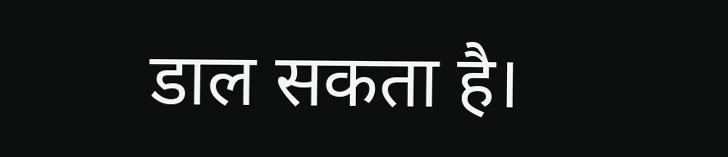डाल सकता है।